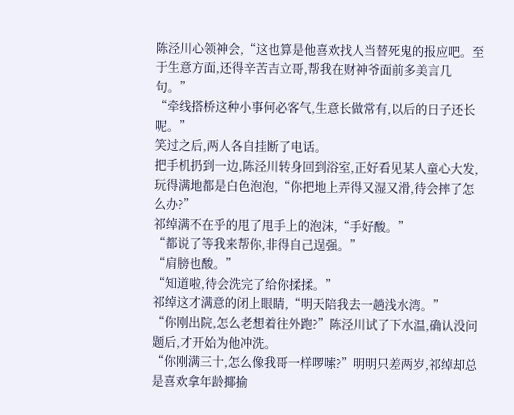陈泾川心领神会,“这也算是他喜欢找人当替死鬼的报应吧。至于生意方面,还得辛苦吉立哥,帮我在财神爷面前多美言几句。”
“牵线搭桥这种小事何必客气,生意长做常有,以后的日子还长呢。”
笑过之后,两人各自挂断了电话。
把手机扔到一边,陈泾川转身回到浴室,正好看见某人童心大发,玩得满地都是白色泡泡,“你把地上弄得又湿又滑,待会摔了怎么办?”
祁绰满不在乎的甩了甩手上的泡沫,“手好酸。”
“都说了等我来帮你,非得自己逞强。”
“肩膀也酸。”
“知道啦,待会洗完了给你揉揉。”
祁绰这才满意的闭上眼睛,“明天陪我去一趟浅水湾。”
“你刚出院,怎么老想着往外跑?”陈泾川试了下水温,确认没问题后,才开始为他冲洗。
“你刚满三十,怎么像我哥一样啰嗦?”明明只差两岁,祁绰却总是喜欢拿年龄揶揄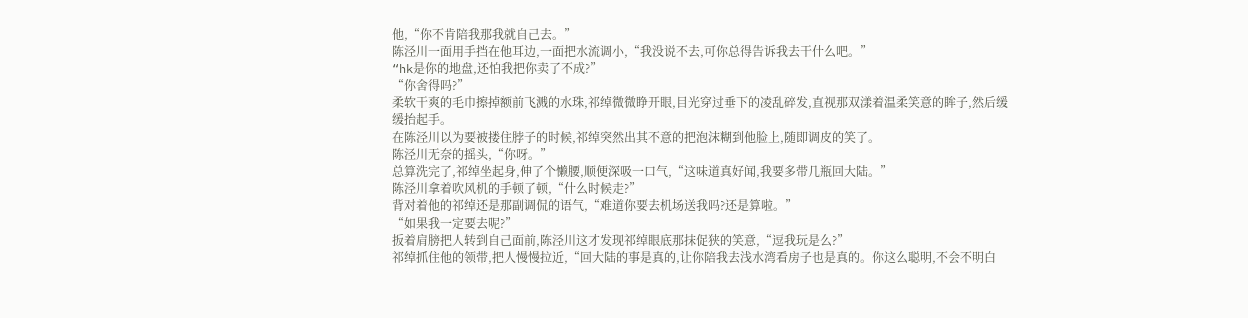他,“你不肯陪我那我就自己去。”
陈泾川一面用手挡在他耳边,一面把水流调小,“我没说不去,可你总得告诉我去干什么吧。”
“hk是你的地盘,还怕我把你卖了不成?”
“你舍得吗?”
柔软干爽的毛巾擦掉额前飞溅的水珠,祁绰微微睁开眼,目光穿过垂下的凌乱碎发,直视那双漾着温柔笑意的眸子,然后缓缓抬起手。
在陈泾川以为要被搂住脖子的时候,祁绰突然出其不意的把泡沫糊到他脸上,随即调皮的笑了。
陈泾川无奈的摇头,“你呀。”
总算洗完了,祁绰坐起身,伸了个懒腰,顺便深吸一口气,“这味道真好闻,我要多带几瓶回大陆。”
陈泾川拿着吹风机的手顿了顿,“什么时候走?”
背对着他的祁绰还是那副调侃的语气,“难道你要去机场送我吗?还是算啦。”
“如果我一定要去呢?”
扳着肩膀把人转到自己面前,陈泾川这才发现祁绰眼底那抹促狭的笑意,“逗我玩是么?”
祁绰抓住他的领带,把人慢慢拉近,“回大陆的事是真的,让你陪我去浅水湾看房子也是真的。你这么聪明,不会不明白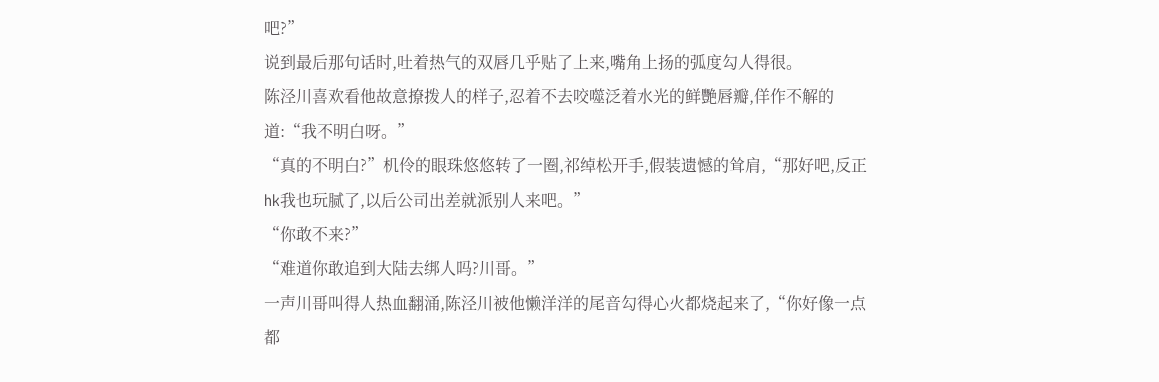吧?”
说到最后那句话时,吐着热气的双唇几乎贴了上来,嘴角上扬的弧度勾人得很。
陈泾川喜欢看他故意撩拨人的样子,忍着不去咬噬泛着水光的鲜艷唇瓣,佯作不解的道:“我不明白呀。”
“真的不明白?”机伶的眼珠悠悠转了一圈,祁绰松开手,假装遗憾的耸肩,“那好吧,反正hk我也玩腻了,以后公司出差就派别人来吧。”
“你敢不来?”
“难道你敢追到大陆去绑人吗?川哥。”
一声川哥叫得人热血翻涌,陈泾川被他懒洋洋的尾音勾得心火都烧起来了,“你好像一点都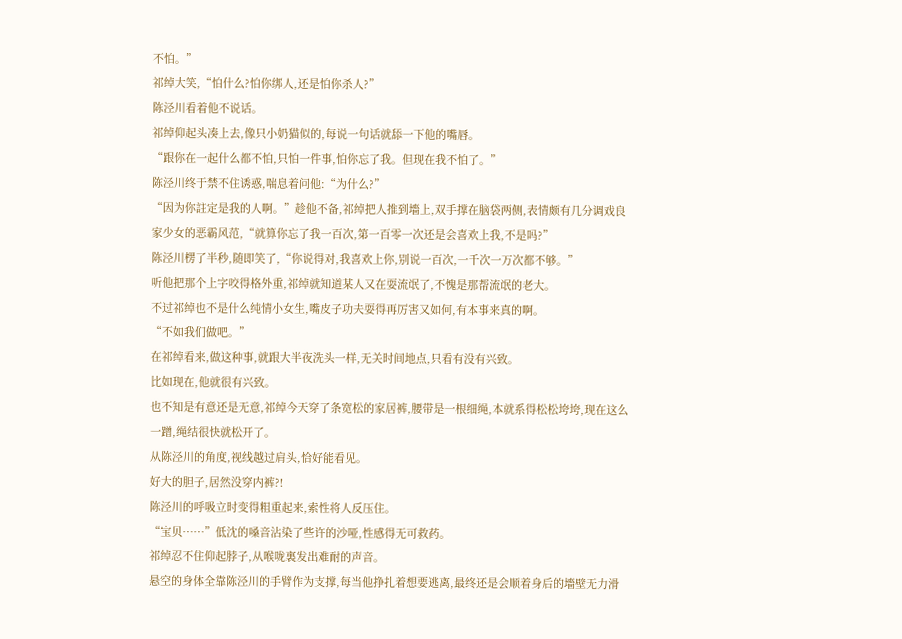不怕。”
祁绰大笑,“怕什么?怕你绑人,还是怕你杀人?”
陈泾川看着他不说话。
祁绰仰起头凑上去,像只小奶猫似的,每说一句话就舔一下他的嘴唇。
“跟你在一起什么都不怕,只怕一件事,怕你忘了我。但现在我不怕了。”
陈泾川终于禁不住诱惑,喘息着问他:“为什么?”
“因为你註定是我的人啊。”趁他不备,祁绰把人推到墻上,双手撑在脑袋两侧,表情颇有几分调戏良家少女的恶霸风范,“就算你忘了我一百次,第一百零一次还是会喜欢上我,不是吗?”
陈泾川楞了半秒,随即笑了,“你说得对,我喜欢上你,别说一百次,一千次一万次都不够。”
听他把那个上字咬得格外重,祁绰就知道某人又在耍流氓了,不愧是那帮流氓的老大。
不过祁绰也不是什么纯情小女生,嘴皮子功夫耍得再厉害又如何,有本事来真的啊。
“不如我们做吧。”
在祁绰看来,做这种事,就跟大半夜洗头一样,无关时间地点,只看有没有兴致。
比如现在,他就很有兴致。
也不知是有意还是无意,祁绰今天穿了条宽松的家居裤,腰带是一根细绳,本就系得松松垮垮,现在这么一蹭,绳结很快就松开了。
从陈泾川的角度,视线越过肩头,恰好能看见。
好大的胆子,居然没穿内裤?!
陈泾川的呼吸立时变得粗重起来,索性将人反压住。
“宝贝……”低沈的嗓音沾染了些许的沙哑,性感得无可救药。
祁绰忍不住仰起脖子,从喉咙裏发出难耐的声音。
悬空的身体全靠陈泾川的手臂作为支撑,每当他挣扎着想要逃离,最终还是会顺着身后的墻壁无力滑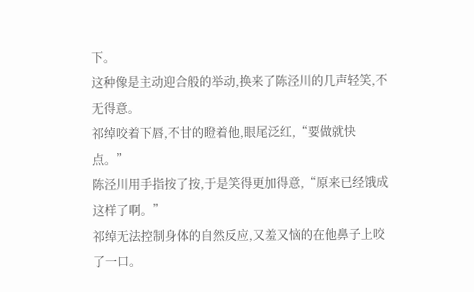下。
这种像是主动迎合般的举动,换来了陈泾川的几声轻笑,不无得意。
祁绰咬着下唇,不甘的瞪着他,眼尾泛红,“要做就快点。”
陈泾川用手指按了按,于是笑得更加得意,“原来已经饿成这样了啊。”
祁绰无法控制身体的自然反应,又羞又恼的在他鼻子上咬了一口。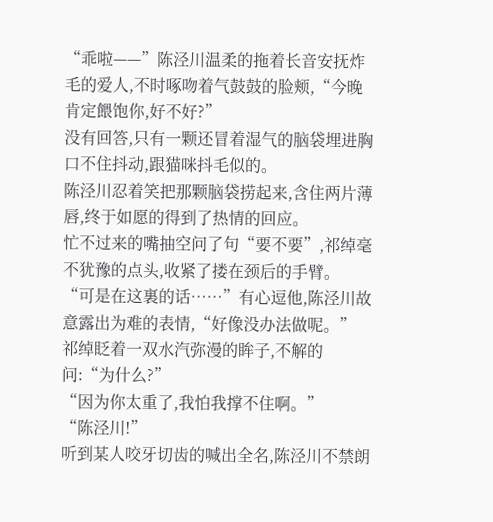“乖啦——”陈泾川温柔的拖着长音安抚炸毛的爱人,不时啄吻着气鼓鼓的脸颊,“今晚肯定餵饱你,好不好?”
没有回答,只有一颗还冒着湿气的脑袋埋进胸口不住抖动,跟猫咪抖毛似的。
陈泾川忍着笑把那颗脑袋捞起来,含住两片薄唇,终于如愿的得到了热情的回应。
忙不过来的嘴抽空问了句“要不要”,祁绰毫不犹豫的点头,收紧了搂在颈后的手臂。
“可是在这裏的话……”有心逗他,陈泾川故意露出为难的表情,“好像没办法做呢。”
祁绰眨着一双水汽弥漫的眸子,不解的问:“为什么?”
“因为你太重了,我怕我撑不住啊。”
“陈泾川!”
听到某人咬牙切齿的喊出全名,陈泾川不禁朗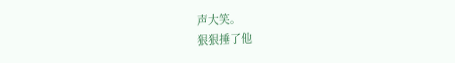声大笑。
狠狠捶了他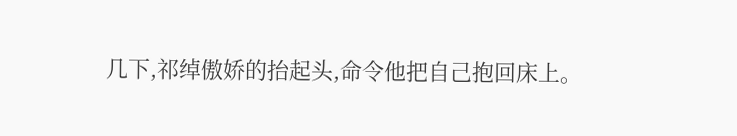几下,祁绰傲娇的抬起头,命令他把自己抱回床上。